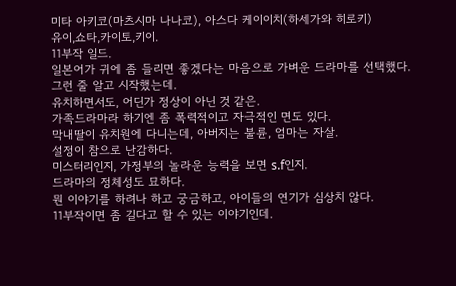미타 아키코(마츠시마 나나코), 아스다 케이이치(하세가와 히로키)
유이,쇼타,카이토,키이.
11부작 일드.
일본어가 귀에 좀 들리면 좋겠다는 마음으로 가벼운 드라마를 선택했다.
그런 줄 알고 시작했는데.
유치하면서도, 어딘가 정상이 아닌 것 같은.
가족드라마라 하기엔 좀 폭력적이고 자극적인 면도 있다.
막내딸이 유치원에 다니는데, 아버지는 불륜, 엄마는 자살.
설정이 참으로 난감하다.
미스터리인지, 가정부의 놀라운 능력을 보면 s.f인지.
드라마의 정체성도 묘하다.
뭔 이야기를 하려나 하고 궁금하고, 아이들의 연기가 심상치 않다.
11부작이면 좀 길다고 할 수 있는 이야기인데.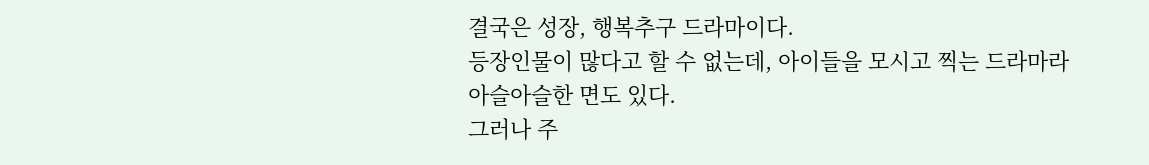결국은 성장, 행복추구 드라마이다.
등장인물이 많다고 할 수 없는데, 아이들을 모시고 찍는 드라마라
아슬아슬한 면도 있다.
그러나 주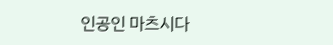인공인 마츠시다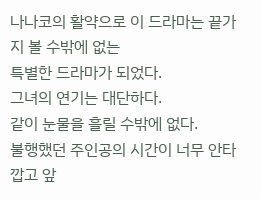나나코의 활약으로 이 드라마는 끝가지 볼 수밖에 없는
특별한 드라마가 되었다.
그녀의 연기는 대단하다.
같이 눈물을 흘릴 수밖에 없다.
불행했던 주인공의 시간이 너무 안타깝고 앞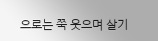으로는 쭉 웃으며 살기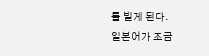를 빌게 된다.
일본어가 조금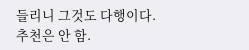들리니 그것도 다행이다.
추천은 안 함.